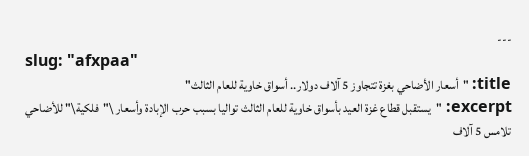---
slug: "afxpaa"
title: "أسعار الأضاحي بغزة تتجاوز 5 آلاف دولار.. أسواق خاوية للعام الثالث"
excerpt: "يستقبل قطاع غزة العيد بأسواق خاوية للعام الثالث تواليا بسبب حرب الإبادة وأسعار \"فلكية\" للأضاحي تلامس 5 آلاف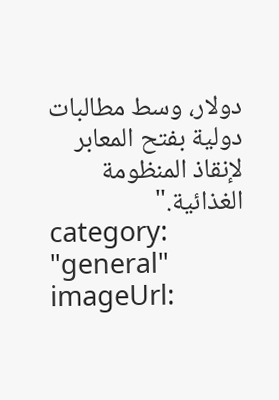دولار، وسط مطالبات دولية بفتح المعابر لإنقاذ المنظومة الغذائية."
category: "general"
imageUrl: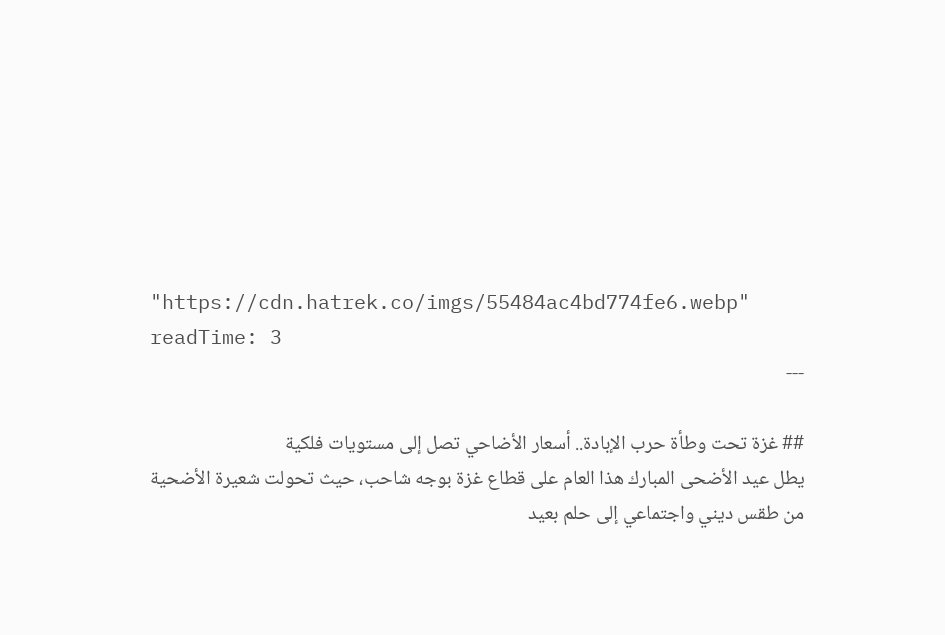"https://cdn.hatrek.co/imgs/55484ac4bd774fe6.webp"
readTime: 3
---

## غزة تحت وطأة حرب الإبادة.. أسعار الأضاحي تصل إلى مستويات فلكية
يطل عيد الأضحى المبارك هذا العام على قطاع غزة بوجه شاحب، حيث تحولت شعيرة الأضحية من طقس ديني واجتماعي إلى حلم بعيد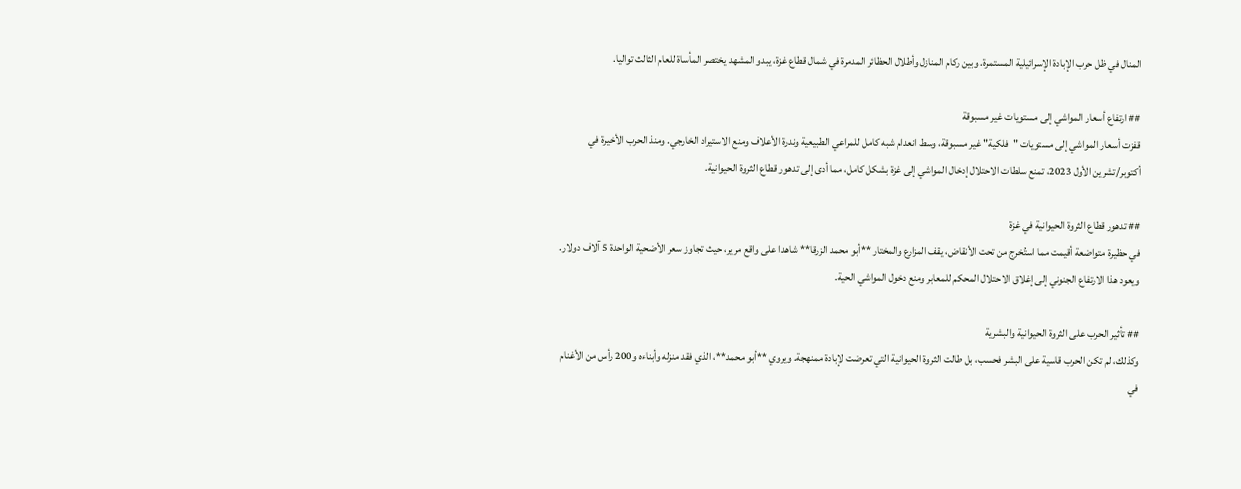المنال في ظل حرب الإبادة الإسرائيلية المستمرة. وبين ركام المنازل وأطلال الحظائر المدمرة في شمال قطاع غزة، يبدو المشهد يختصر المأساة للعام الثالث تواليا.

## ارتفاع أسعار المواشي إلى مستويات غير مسبوقة
قفزت أسعار المواشي إلى مستويات "فلكية" غير مسبوقة، وسط انعدام شبه كامل للمراعي الطبيعية وندرة الأعلاف ومنع الاستيراد الخارجي. ومنذ الحرب الأخيرة في أكتوبر/تشرين الأول 2023، تمنع سلطات الاحتلال إدخال المواشي إلى غزة بشكل كامل، مما أدى إلى تدهور قطاع الثروة الحيوانية.

## تدهور قطاع الثروة الحيوانية في غزة
في حظيرة متواضعة أقيمت مما استُخرج من تحت الأنقاض، يقف المزارع والمختار **أبو محمد الزرقا** شاهدا على واقع مرير، حيث تجاوز سعر الأضحية الواحدة 5 آلاف دولار. ويعود هذا الارتفاع الجنوني إلى إغلاق الاحتلال المحكم للمعابر ومنع دخول المواشي الحية.

## تأثير الحرب على الثروة الحيوانية والبشرية
وكذلك، لم تكن الحرب قاسية على البشر فحسب، بل طالت الثروة الحيوانية التي تعرضت لإبادة ممنهجة. ويروي **أبو محمد**، الذي فقد منزله وأبناءه و200 رأس من الأغنام في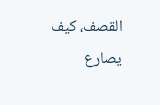القصف، كيف يصارع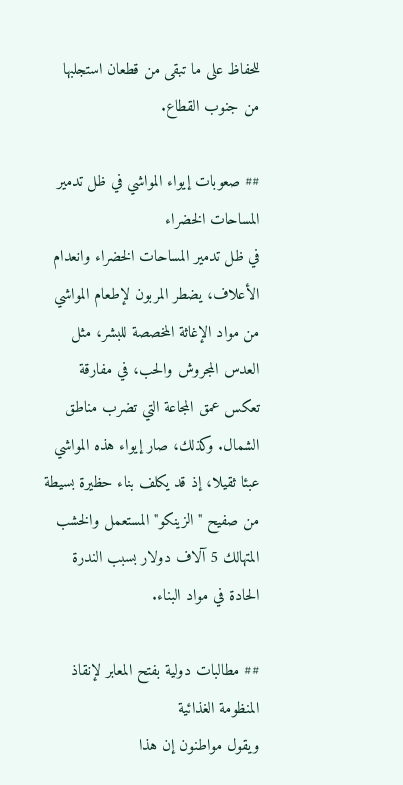للحفاظ على ما تبقى من قطعان استجلبها من جنوب القطاع.

## صعوبات إيواء المواشي في ظل تدمير المساحات الخضراء
في ظل تدمير المساحات الخضراء وانعدام الأعلاف، يضطر المربون لإطعام المواشي من مواد الإغاثة المخصصة للبشر، مثل العدس المجروش والحب، في مفارقة تعكس عمق المجاعة التي تضرب مناطق الشمال. وكذلك، صار إيواء هذه المواشي عبئا ثقيلا، إذ قد يكلف بناء حظيرة بسيطة من صفيح "الزينكو" المستعمل والخشب المتهالك 5 آلاف دولار بسبب الندرة الحادة في مواد البناء.

## مطالبات دولية بفتح المعابر لإنقاذ المنظومة الغذائية
ويقول مواطنون إن هذا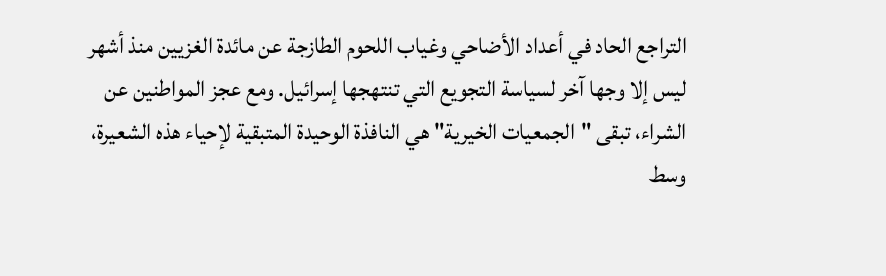التراجع الحاد في أعداد الأضاحي وغياب اللحوم الطازجة عن مائدة الغزيين منذ أشهر ليس إلا وجها آخر لسياسة التجويع التي تنتهجها إسرائيل. ومع عجز المواطنين عن الشراء، تبقى "الجمعيات الخيرية" هي النافذة الوحيدة المتبقية لإحياء هذه الشعيرة، وسط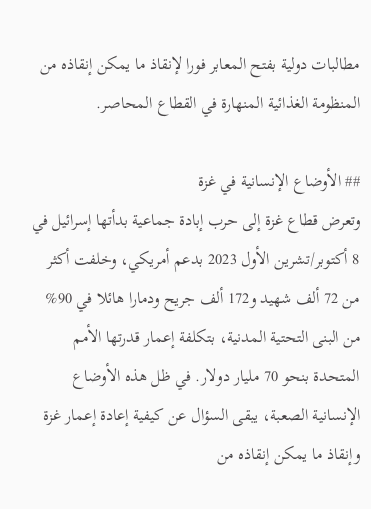مطالبات دولية بفتح المعابر فورا لإنقاذ ما يمكن إنقاذه من المنظومة الغذائية المنهارة في القطاع المحاصر.

## الأوضاع الإنسانية في غزة
وتعرض قطاع غزة إلى حرب إبادة جماعية بدأتها إسرائيل في 8 أكتوبر/تشرين الأول 2023 بدعم أمريكي، وخلفت أكثر من 72 ألف شهيد و172 ألف جريح ودمارا هائلا في 90% من البنى التحتية المدنية، بتكلفة إعمار قدرتها الأمم المتحدة بنحو 70 مليار دولار. في ظل هذه الأوضاع الإنسانية الصعبة، يبقى السؤال عن كيفية إعادة إعمار غزة وإنقاذ ما يمكن إنقاذه من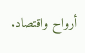أرواح واقتصاد.